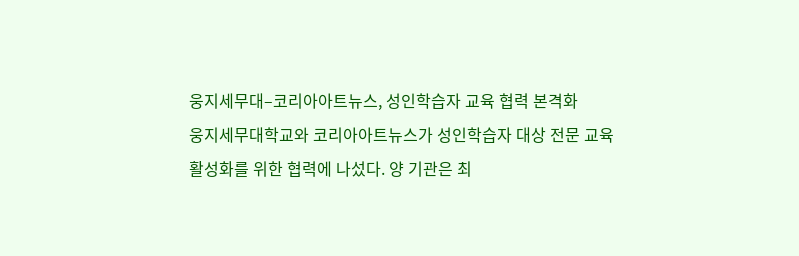웅지세무대–코리아아트뉴스, 성인학습자 교육 협력 본격화
웅지세무대학교와 코리아아트뉴스가 성인학습자 대상 전문 교육 활성화를 위한 협력에 나섰다. 양 기관은 최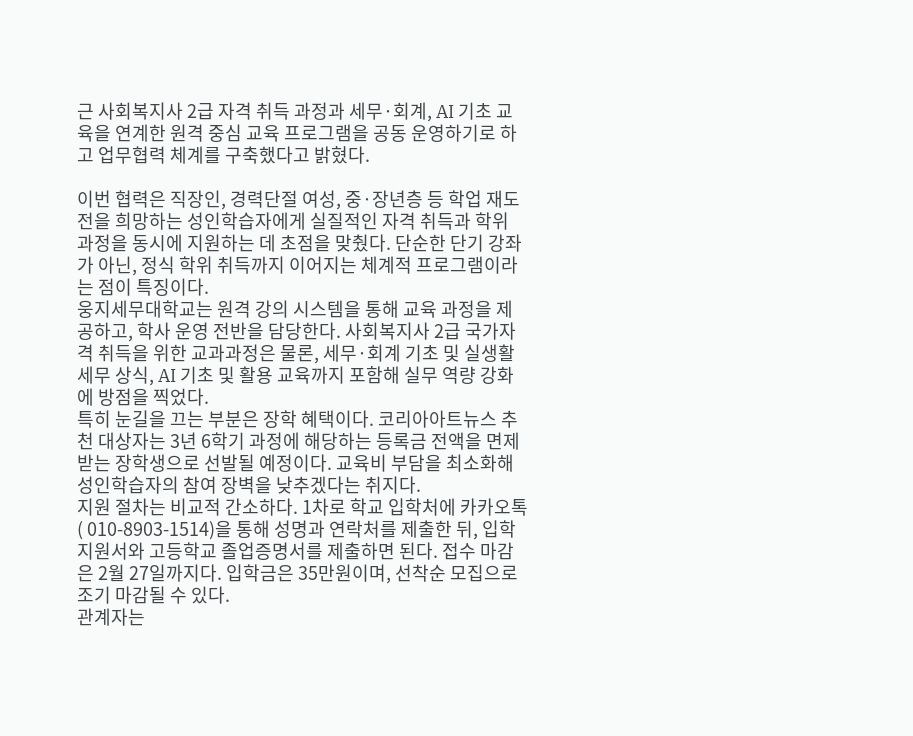근 사회복지사 2급 자격 취득 과정과 세무·회계, AI 기초 교육을 연계한 원격 중심 교육 프로그램을 공동 운영하기로 하고 업무협력 체계를 구축했다고 밝혔다.

이번 협력은 직장인, 경력단절 여성, 중·장년층 등 학업 재도전을 희망하는 성인학습자에게 실질적인 자격 취득과 학위 과정을 동시에 지원하는 데 초점을 맞췄다. 단순한 단기 강좌가 아닌, 정식 학위 취득까지 이어지는 체계적 프로그램이라는 점이 특징이다.
웅지세무대학교는 원격 강의 시스템을 통해 교육 과정을 제공하고, 학사 운영 전반을 담당한다. 사회복지사 2급 국가자격 취득을 위한 교과과정은 물론, 세무·회계 기초 및 실생활 세무 상식, AI 기초 및 활용 교육까지 포함해 실무 역량 강화에 방점을 찍었다.
특히 눈길을 끄는 부분은 장학 혜택이다. 코리아아트뉴스 추천 대상자는 3년 6학기 과정에 해당하는 등록금 전액을 면제받는 장학생으로 선발될 예정이다. 교육비 부담을 최소화해 성인학습자의 참여 장벽을 낮추겠다는 취지다.
지원 절차는 비교적 간소하다. 1차로 학교 입학처에 카카오톡( 010-8903-1514)을 통해 성명과 연락처를 제출한 뒤, 입학 지원서와 고등학교 졸업증명서를 제출하면 된다. 접수 마감은 2월 27일까지다. 입학금은 35만원이며, 선착순 모집으로 조기 마감될 수 있다.
관계자는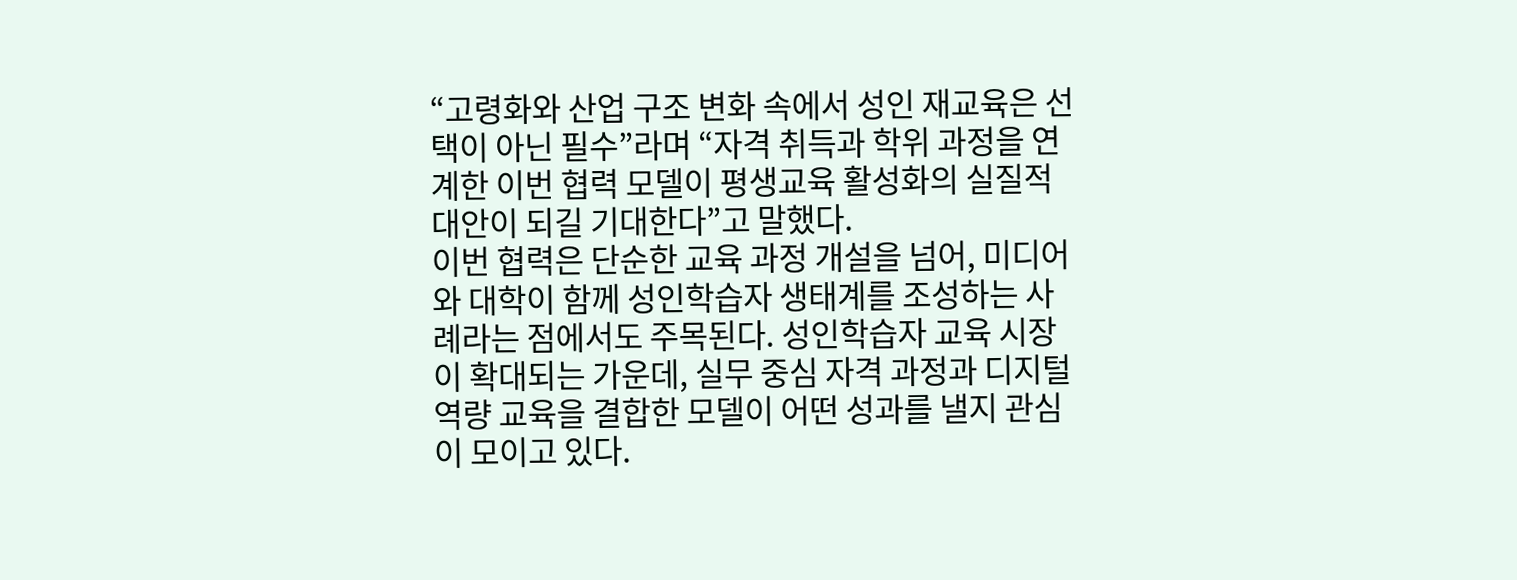“고령화와 산업 구조 변화 속에서 성인 재교육은 선택이 아닌 필수”라며 “자격 취득과 학위 과정을 연계한 이번 협력 모델이 평생교육 활성화의 실질적 대안이 되길 기대한다”고 말했다.
이번 협력은 단순한 교육 과정 개설을 넘어, 미디어와 대학이 함께 성인학습자 생태계를 조성하는 사례라는 점에서도 주목된다. 성인학습자 교육 시장이 확대되는 가운데, 실무 중심 자격 과정과 디지털 역량 교육을 결합한 모델이 어떤 성과를 낼지 관심이 모이고 있다.